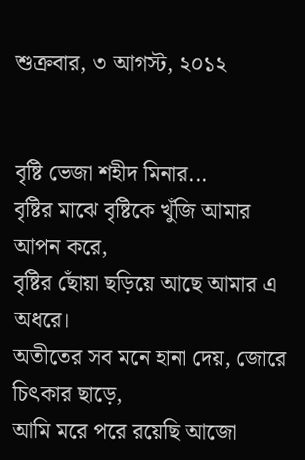শুক্রবার, ৩ আগস্ট, ২০১২


বৃষ্টি ভেজা শহীদ মিনার...
বৃষ্টির মাঝে বৃষ্টিকে খুঁজি আমার আপন করে,
বৃষ্টির ছোঁয়া ছড়িয়ে আছে আমার এ অধরে।
অতীতের সব মনে হানা দেয়, জোরে চিৎকার ছাড়ে,
আমি মরে পরে রয়েছি আজো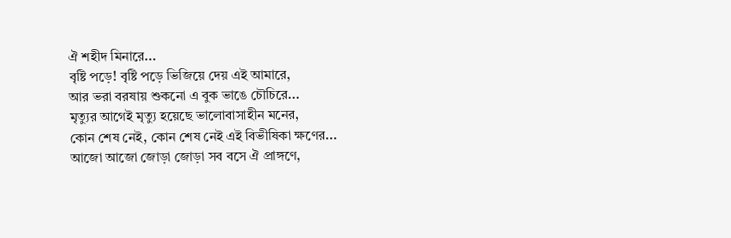ঐ শহীদ মিনারে...
বৃষ্টি পড়ে! বৃষ্টি পড়ে ভিজিয়ে দেয় এই আমারে,
আর ভরা বরষায় শুকনো এ বুক ভাঙে চৌচিরে...
মৃত্যুর আগেই মৃত্যু হয়েছে ভালোবাসাহীন মনের,
কোন শেষ নেই, কোন শেষ নেই এই বিভীষিকা ক্ষণের...
আজো আজো জোড়া জোড়া সব বসে ঐ প্রাঙ্গণে,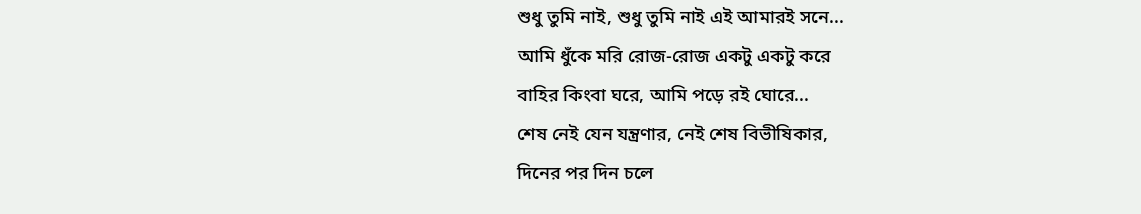শুধু তুমি নাই, শুধু তুমি নাই এই আমারই সনে...
আমি ধুঁকে মরি রোজ-রোজ একটু একটু করে
বাহির কিংবা ঘরে, আমি পড়ে রই ঘোরে...
শেষ নেই যেন যন্ত্রণার, নেই শেষ বিভীষিকার,
দিনের পর দিন চলে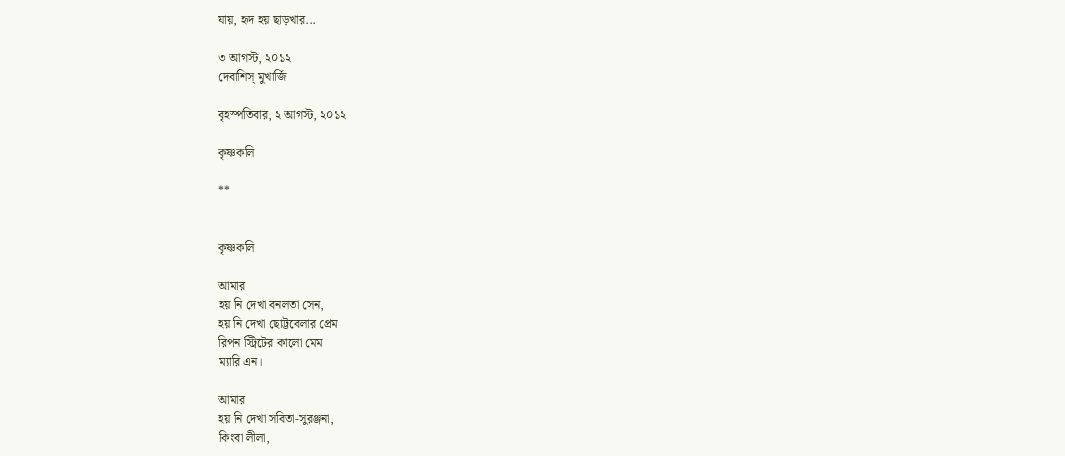যায়, হৃদ হয় ছাড়খার...

৩ আগস্ট, ২০১২
দেবাশিস্‌ মুখার্জি

বৃহস্পতিবার, ২ আগস্ট, ২০১২

কৃষ্ণকলি

**


কৃষ্ণকলি

আমার
হয় নি দেখা বনলতা সেন,
হয় নি দেখা ছোট্টবেলার প্রেম
রিপন স্ট্রিটের কালো মেম
ম্যারি এন।

আমার
হয় নি দেখা সবিতা-সুরঞ্জনা,
কিংবা লীলা,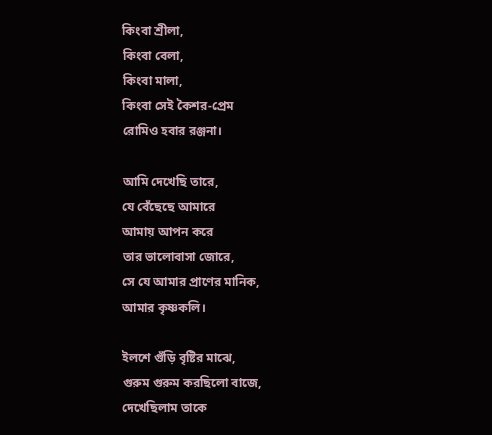কিংবা শ্রীলা,
কিংবা বেলা,
কিংবা মালা,
কিংবা সেই কৈশর-প্রেম
রোমিও হবার রঞ্জনা।

আমি দেখেছি তারে,
যে বেঁছেছে আমারে
আমায় আপন করে
তার ভালোবাসা জোরে,
সে যে আমার প্রাণের মানিক,
আমার কৃষ্ণকলি।

ইলশে গুঁড়ি বৃষ্টির মাঝে,
গুরুম গুরুম করছিলো বাজে,
দেখেছিলাম তাকে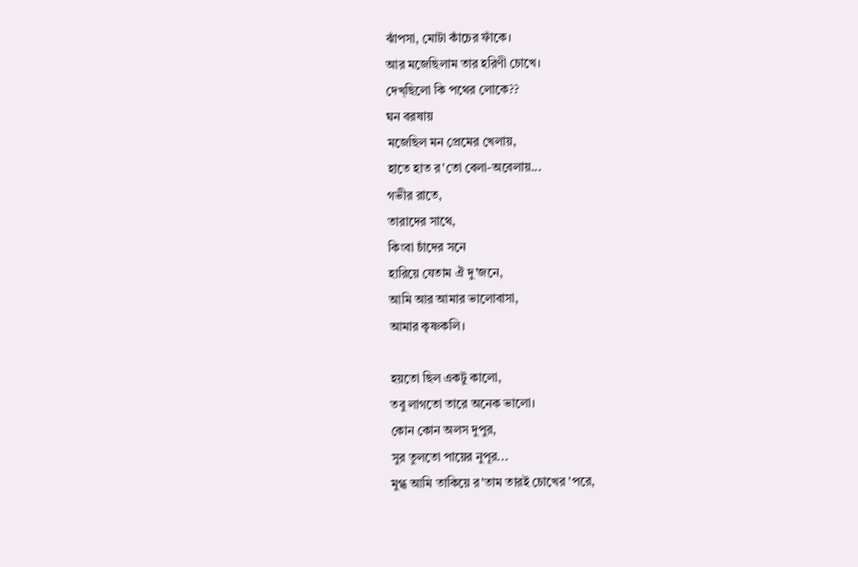ঝাঁপসা, মোটা কাঁচের ফাঁকে।
আর মজেছিলাম তার হরিণী চোখে।
দেখ্‌ছিলো কি পথের লোকে??
ঘন বরষায়
মজেছিল মন প্রেমের খেলায়,
হাতে হাত র'তো বেলা-অবেলায়...
গভীর রাতে,
তারাদের সাথে,
কিংবা চাঁদের সনে
হারিয়ে যেতাম ঐ দু'জনে,
আমি আর আমার ভালোবাসা,
আমার কৃষ্ণকলি।

হয়তো ছিল একটু কালো,
তবু লাগতো তারে অনেক ভালো।
কোন কোন অলস দুপুর,
সুর তুলতো পায়ের নুপূর...
মুগ্ধ আমি তাকিয়ে র'তাম তারই চোখের 'পরে,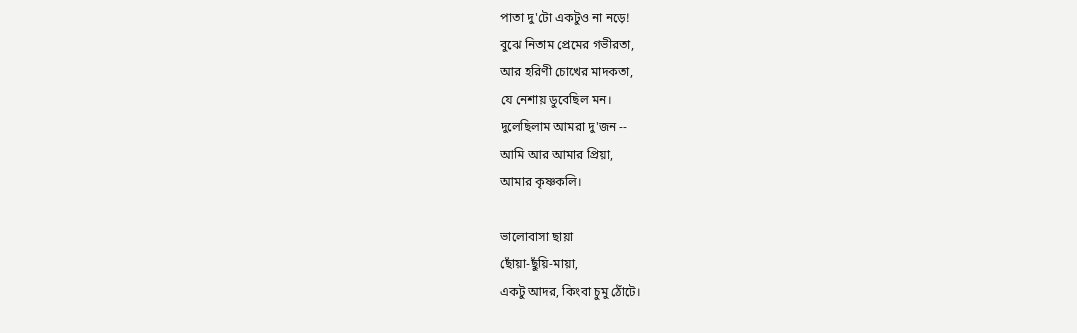পাতা দু'টো একটুও না নড়ে!
বুঝে নিতাম প্রেমের গভীরতা,
আর হরিণী চোখের মাদকতা,
যে নেশায় ডুবেছিল মন।
দুলেছিলাম আমরা দু'জন --
আমি আর আমার প্রিয়া,
আমার কৃষ্ণকলি।

ভালোবাসা ছায়া
ছোঁয়া-ছুঁয়ি-মায়া,
একটু আদর, কিংবা চুমু ঠোঁটে।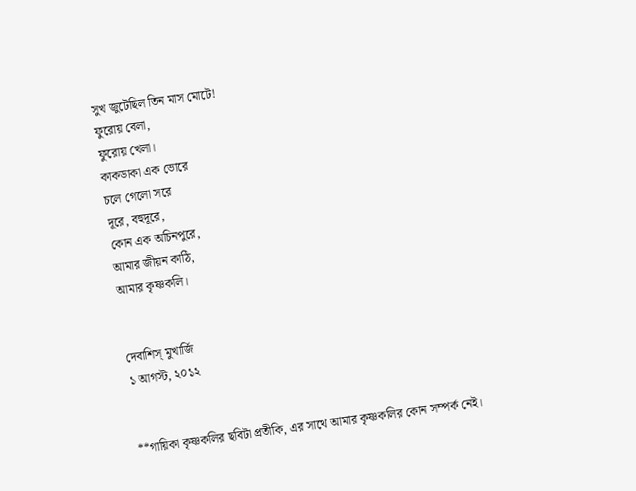সুখ জুটেছিল তিন মাস মোটে!
ফুরোয় বেলা,
ফুরোয় খেলা।
কাকডাকা এক ভোরে
চলে গেলো সরে
দূরে, বহুদূরে,
কোন এক অচিনপুরে,
আমার জীয়ন কাঠি,
আমার কৃষ্ণকলি।


দেবাশিস্‌ মুখার্জি
১ আগস্ট, ২০১২


**গায়িকা কৃষ্ণকলির ছবিটা প্রতীকি, এর সাথে আমার কৃষ্ণকলির কোন সম্পর্ক নেই।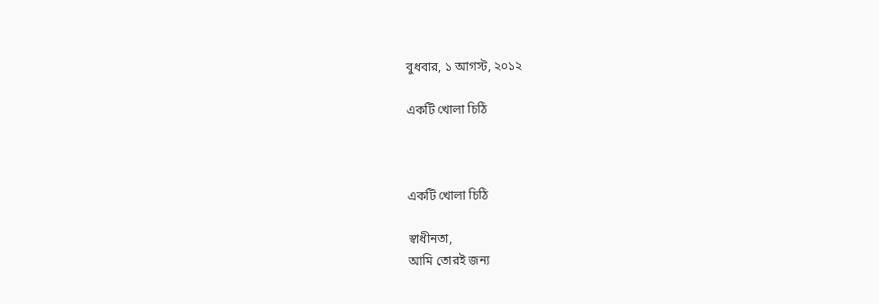বুধবার, ১ আগস্ট, ২০১২

একটি খোলা চিঠি



একটি খোলা চিঠি

স্বাধীনতা,
আমি তোরই জন্য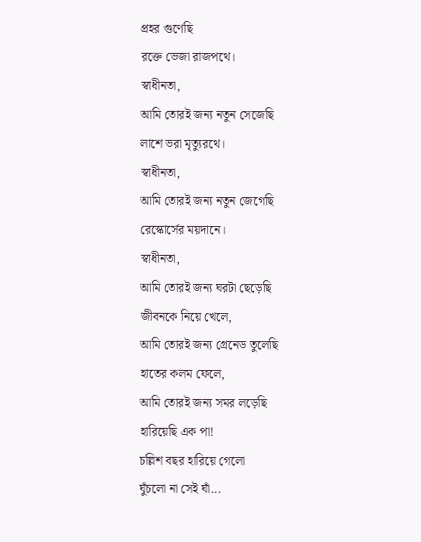প্রহর গুণেছি
রক্তে ভেজা রাজপথে।
স্বাধীনতা,
আমি তোরই জন্য নতুন সেজেছি
লাশে ভরা মৃত্যুরথে।
স্বাধীনতা,
আমি তোরই জন্য নতুন জেগেছি
রেস্কোর্সের ময়দানে।
স্বাধীনতা,
আমি তোরই জন্য ঘরটা ছেড়েছি
জীবনকে নিয়ে খেলে,
আমি তোরই জন্য গ্রেনেড তুলেছি
হাতের কলম ফেলে,
আমি তোরই জন্য সমর লড়েছি
হারিয়েছি এক পা!
চল্লিশ বছর হারিয়ে গেলো
ঘুঁচলো না সেই ঘাঁ...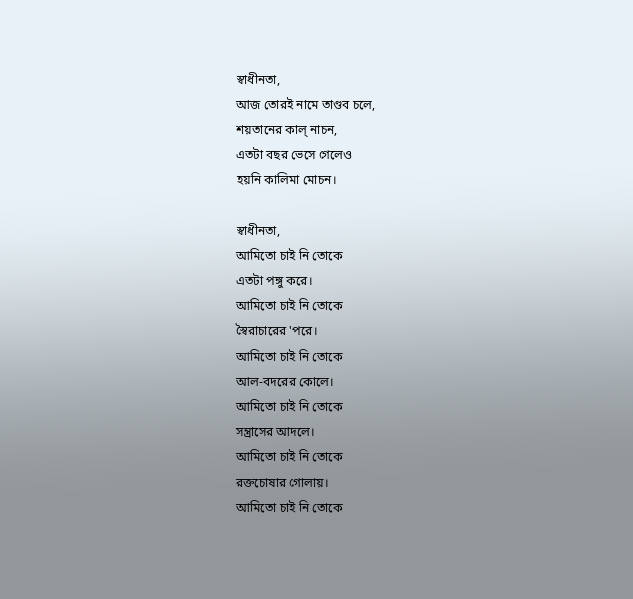স্বাধীনতা,
আজ তোরই নামে তাণ্ডব চলে,
শয়তানের কাল্‌ নাচন,
এতটা বছর ভেসে গেলেও
হয়নি কালিমা মোচন।

স্বাধীনতা,
আমিতো চাই নি তোকে
এতটা পঙ্গু করে।
আমিতো চাই নি তোকে
স্বৈরাচারের 'পরে।
আমিতো চাই নি তোকে
আল-বদরের কোলে।
আমিতো চাই নি তোকে
সন্ত্রাসের আদলে।
আমিতো চাই নি তোকে
রক্তচোষার গোলায়।
আমিতো চাই নি তোকে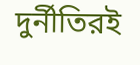দুর্নীতিরই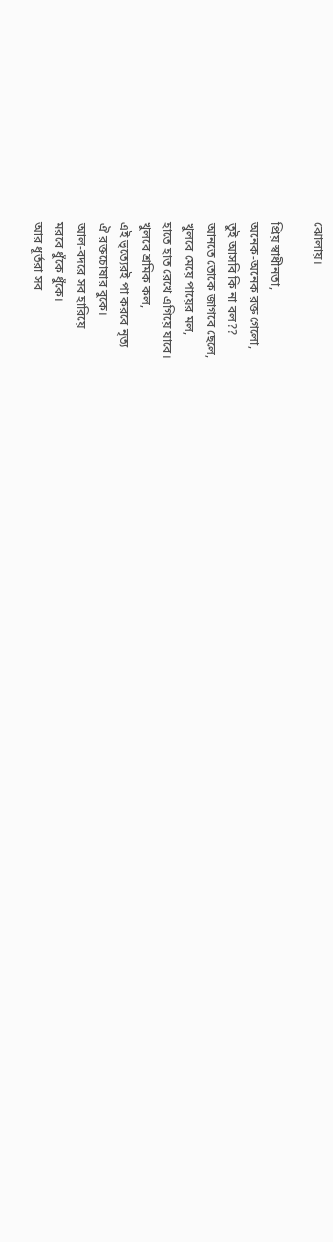ঝোলায়।

প্রিয় স্বাধীনতা,
অনেক-অনেক রক্ত গেলো,
তুই আসবি কি না বল??
আনতে তোকে জাগবে ছেলে,
খুলবে মেয়ে পায়ের মল,
হাতে হাত রেখে এগিয়ে যাবে।
খুলবে শ্রমিক কল,
এই ভৃত্যেরই পা করবে নৃত্য
ঐ রক্তচোষার বুকে।
আল-বদরে সব হারিয়ে
মরবে ধুঁকে ধুঁকে।
আর ধূর্তরা সব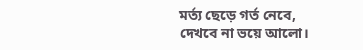মর্ত্য ছেড়ে গর্ত নেবে,
দেখবে না ভয়ে আলো।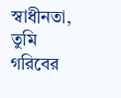স্বাধীনতা,
তুমি গরিবের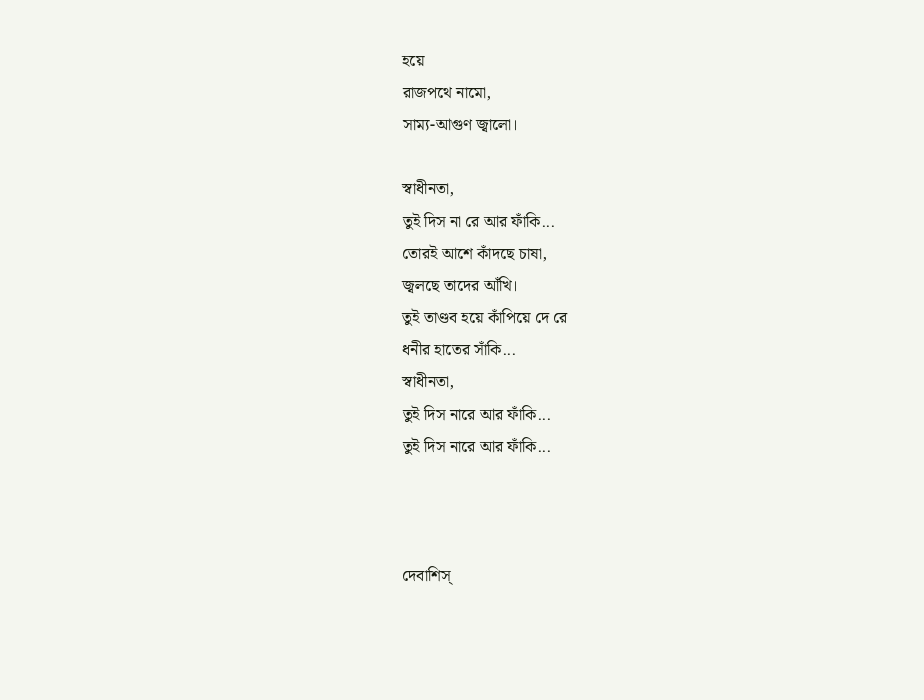হয়ে
রাজপথে নামো,
সাম্য-আগুণ জ্বালো।

স্বাধীনতা,
তুই দিস না রে আর ফাঁকি...
তোরই আশে কাঁদছে চাষা,
জ্বলছে তাদের আঁখি।
তুই তাণ্ডব হয়ে কাঁপিয়ে দে রে
ধনীর হাতের সাঁকি...
স্বাধীনতা,
তুই দিস নারে আর ফাঁকি...
তুই দিস নারে আর ফাঁকি...



দেবাশিস্‌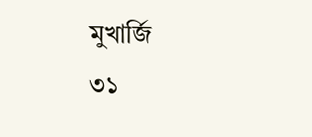মুখার্জি
৩১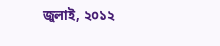জুলাই, ২০১২